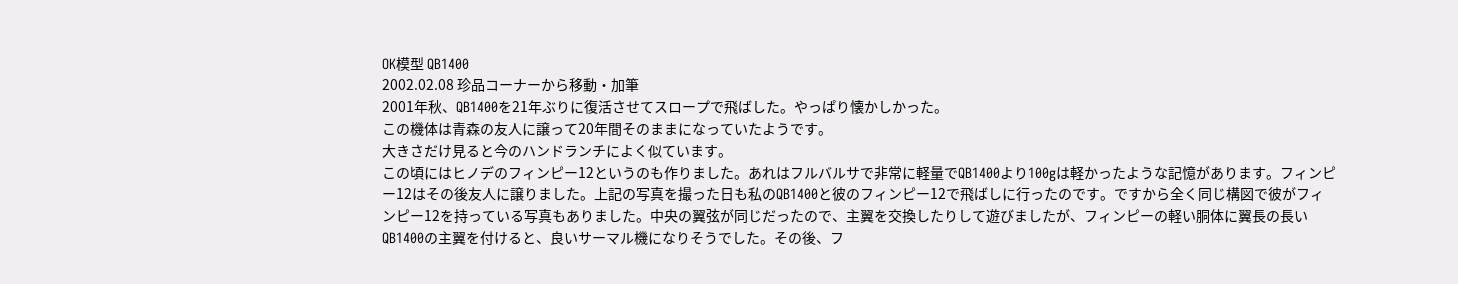OK模型 QB1400
2002.02.08 珍品コーナーから移動・加筆
2001年秋、QB1400を21年ぶりに復活させてスロープで飛ばした。やっぱり懐かしかった。
この機体は青森の友人に譲って20年間そのままになっていたようです。
大きさだけ見ると今のハンドランチによく似ています。
この頃にはヒノデのフィンピー12というのも作りました。あれはフルバルサで非常に軽量でQB1400より100gは軽かったような記憶があります。フィンピー12はその後友人に譲りました。上記の写真を撮った日も私のQB1400と彼のフィンピー12で飛ばしに行ったのです。ですから全く同じ構図で彼がフィンピー12を持っている写真もありました。中央の翼弦が同じだったので、主翼を交換したりして遊びましたが、フィンピーの軽い胴体に翼長の長いQB1400の主翼を付けると、良いサーマル機になりそうでした。その後、フ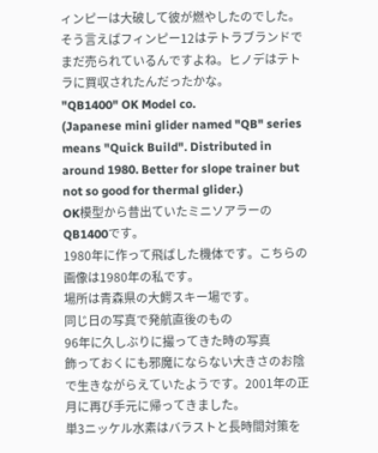ィンピーは大破して彼が燃やしたのでした。そう言えばフィンピー12はテトラブランドでまだ売られているんですよね。ヒノデはテトラに買収されたんだったかな。
"QB1400" OK Model co.
(Japanese mini glider named "QB" series means "Quick Build". Distributed in around 1980. Better for slope trainer but not so good for thermal glider.)
OK模型から昔出ていたミニソアラーのQB1400です。
1980年に作って飛ばした機体です。こちらの画像は1980年の私です。
場所は青森県の大鰐スキー場です。
同じ日の写真で発航直後のもの
96年に久しぶりに撮ってきた時の写真
飾っておくにも邪魔にならない大きさのお陰で生きながらえていたようです。2001年の正月に再び手元に帰ってきました。
単3ニッケル水素はバラストと長時間対策を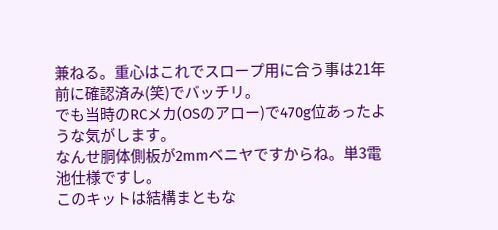兼ねる。重心はこれでスロープ用に合う事は21年前に確認済み(笑)でバッチリ。
でも当時のRCメカ(OSのアロー)で470g位あったような気がします。
なんせ胴体側板が2mmベニヤですからね。単3電池仕様ですし。
このキットは結構まともな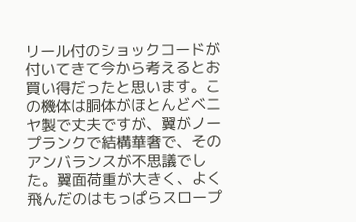リール付のショックコードが付いてきて今から考えるとお買い得だったと思います。この機体は胴体がほとんどベニヤ製で丈夫ですが、翼がノープランクで結構華奢で、そのアンバランスが不思議でした。翼面荷重が大きく、よく飛んだのはもっぱらスロープ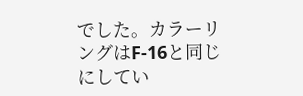でした。カラーリングはF-16と同じにしてい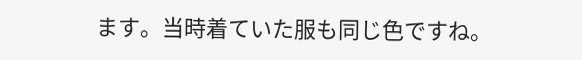ます。当時着ていた服も同じ色ですね。